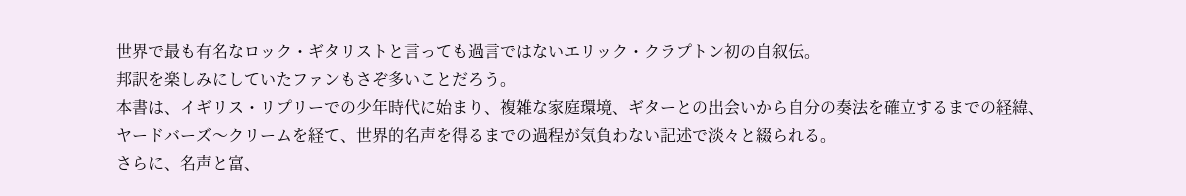世界で最も有名なロック・ギタリストと言っても過言ではないエリック・クラプトン初の自叙伝。
邦訳を楽しみにしていたファンもさぞ多いことだろう。
本書は、イギリス・リプリーでの少年時代に始まり、複雑な家庭環境、ギターとの出会いから自分の奏法を確立するまでの経緯、
ヤードバーズ〜クリームを経て、世界的名声を得るまでの過程が気負わない記述で淡々と綴られる。
さらに、名声と富、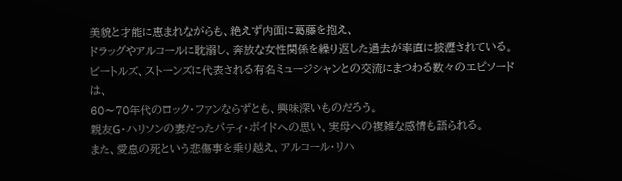美貌と才能に恵まれながらも、絶えず内面に葛藤を抱え、
ドラッグやアルコールに耽溺し、奔放な女性関係を繰り返した過去が率直に披瀝されている。
ビートルズ、ストーンズに代表される有名ミュージシャンとの交流にまつわる数々のエピソードは、
60〜70年代のロック・ファンならずとも、興味深いものだろう。
親友G・ハリソンの妻だったパティ・ボイドへの思い、実母への複雑な感情も語られる。
また、愛息の死という悲傷事を乗り越え、アルコール・リハ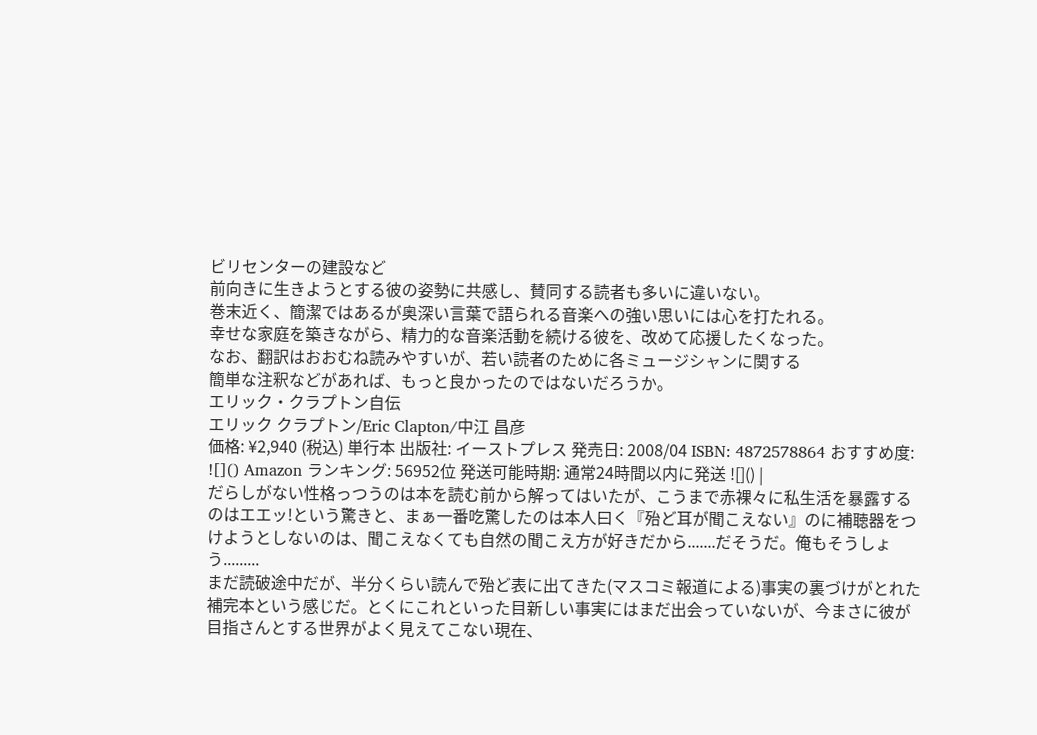ビリセンターの建設など
前向きに生きようとする彼の姿勢に共感し、賛同する読者も多いに違いない。
巻末近く、簡潔ではあるが奥深い言葉で語られる音楽への強い思いには心を打たれる。
幸せな家庭を築きながら、精力的な音楽活動を続ける彼を、改めて応援したくなった。
なお、翻訳はおおむね読みやすいが、若い読者のために各ミュージシャンに関する
簡単な注釈などがあれば、もっと良かったのではないだろうか。
エリック・クラプトン自伝
エリック クラプトン/Eric Clapton/中江 昌彦
価格: ¥2,940 (税込) 単行本 出版社: イーストプレス 発売日: 2008/04 ISBN: 4872578864 おすすめ度: ![]() Amazon ランキング: 56952位 発送可能時期: 通常24時間以内に発送 ![]() |
だらしがない性格っつうのは本を読む前から解ってはいたが、こうまで赤裸々に私生活を暴露するのはエエッ!という驚きと、まぁ一番吃驚したのは本人曰く『殆ど耳が聞こえない』のに補聴器をつけようとしないのは、聞こえなくても自然の聞こえ方が好きだから.......だそうだ。俺もそうしょう.........
まだ読破途中だが、半分くらい読んで殆ど表に出てきた(マスコミ報道による)事実の裏づけがとれた補完本という感じだ。とくにこれといった目新しい事実にはまだ出会っていないが、今まさに彼が目指さんとする世界がよく見えてこない現在、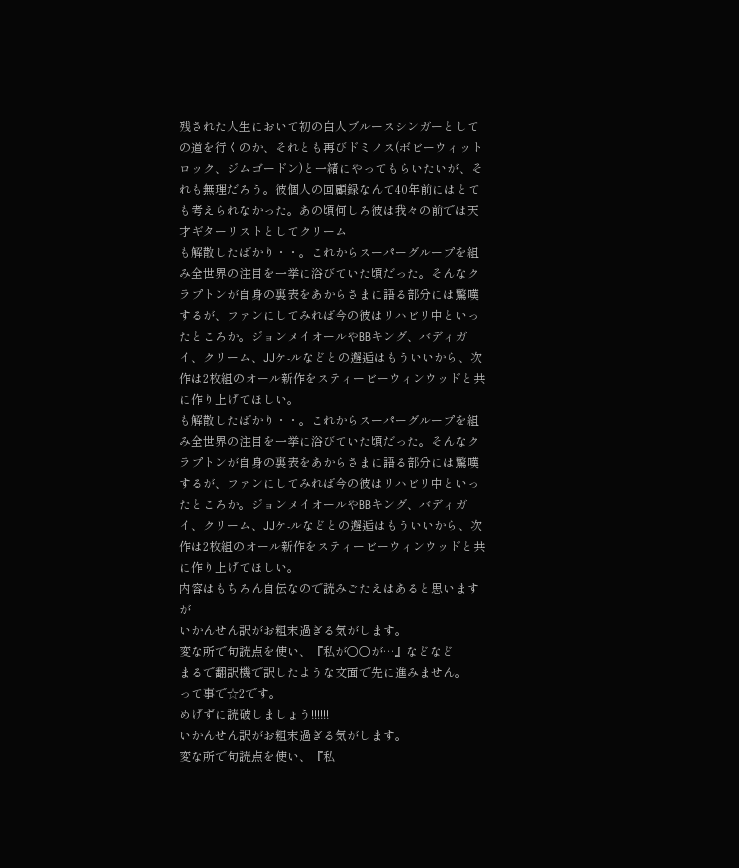残された人生において初の白人ブルースシンガーとしての道を行くのか、それとも再びドミノス(ボビーウィットロック、ジムゴードン)と一緒にやってもらいたいが、それも無理だろう。彼個人の回顧録なんて40年前にはとても考えられなかった。あの頃何しろ彼は我々の前では天才ギターリストとしてクリーム
も解散したばかり・・。これからスーパーグループを組み全世界の注目を一挙に浴びていた頃だった。そんなクラプトンが自身の裏表をあからさまに語る部分には驚嘆するが、ファンにしてみれば今の彼はリハビリ中といったところか。ジョンメイオールやBBキング、バディガイ、クリーム、JJケ-ルなどとの邂逅はもういいから、次作は2枚組のオール新作をスティービーウィンウッドと共に作り上げてほしい。
も解散したばかり・・。これからスーパーグループを組み全世界の注目を一挙に浴びていた頃だった。そんなクラプトンが自身の裏表をあからさまに語る部分には驚嘆するが、ファンにしてみれば今の彼はリハビリ中といったところか。ジョンメイオールやBBキング、バディガイ、クリーム、JJケ-ルなどとの邂逅はもういいから、次作は2枚組のオール新作をスティービーウィンウッドと共に作り上げてほしい。
内容はもちろん自伝なので読みごたえはあると思いますが
いかんせん訳がお粗末過ぎる気がします。
変な所で句読点を使い、『私が○○が…』などなど
まるで翻訳機で訳したような文面で先に進みません。
って事で☆2です。
めげずに読破しましょう!!!!!!
いかんせん訳がお粗末過ぎる気がします。
変な所で句読点を使い、『私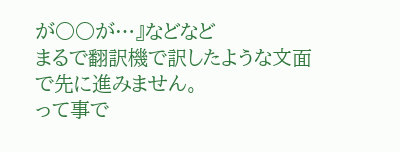が○○が…』などなど
まるで翻訳機で訳したような文面で先に進みません。
って事で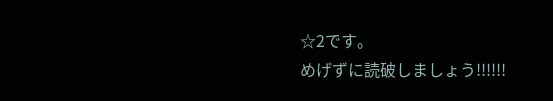☆2です。
めげずに読破しましょう!!!!!!